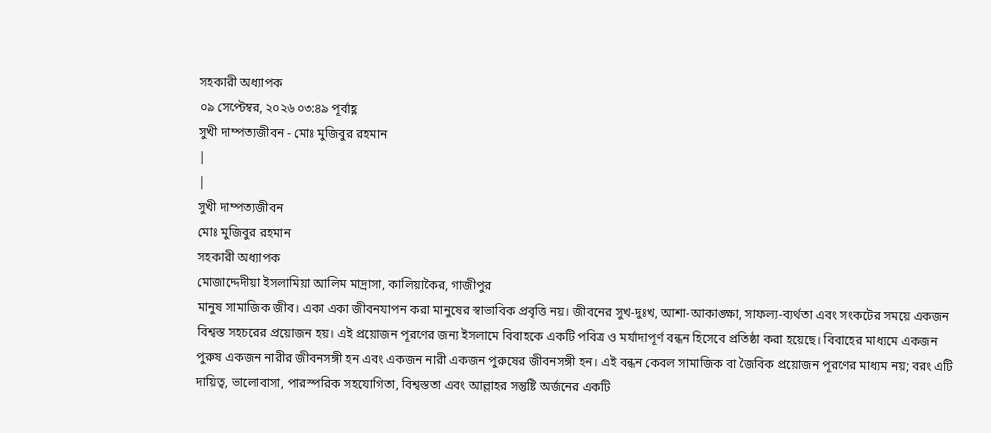সহকারী অধ্যাপক
০৯ সেপ্টেম্বর, ২০২৬ ০৩:৪৯ পূর্বাহ্ণ
সুখী দাম্পত্যজীবন - মোঃ মুজিবুর রহমান
|
|
সুখী দাম্পত্যজীবন
মোঃ মুজিবুর রহমান
সহকারী অধ্যাপক
মোজাদ্দেদীয়া ইসলামিয়া আলিম মাদ্রাসা, কালিয়াকৈর, গাজীপুর
মানুষ সামাজিক জীব। একা একা জীবনযাপন করা মানুষের স্বাভাবিক প্রবৃত্তি নয়। জীবনের সুখ-দুঃখ, আশা-আকাঙ্ক্ষা, সাফল্য-ব্যর্থতা এবং সংকটের সময়ে একজন বিশ্বস্ত সহচরের প্রয়োজন হয়। এই প্রয়োজন পূরণের জন্য ইসলামে বিবাহকে একটি পবিত্র ও মর্যাদাপূর্ণ বন্ধন হিসেবে প্রতিষ্ঠা করা হয়েছে। বিবাহের মাধ্যমে একজন পুরুষ একজন নারীর জীবনসঙ্গী হন এবং একজন নারী একজন পুরুষের জীবনসঙ্গী হন। এই বন্ধন কেবল সামাজিক বা জৈবিক প্রয়োজন পূরণের মাধ্যম নয়; বরং এটি দায়িত্ব, ভালোবাসা, পারস্পরিক সহযোগিতা, বিশ্বস্ততা এবং আল্লাহর সন্তুষ্টি অর্জনের একটি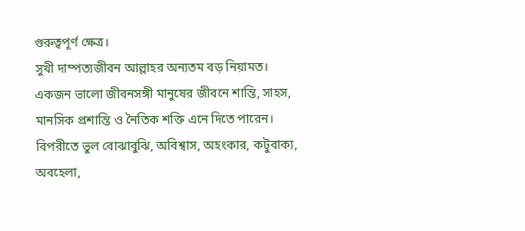গুরুত্বপূর্ণ ক্ষেত্র।
সুখী দাম্পত্যজীবন আল্লাহর অন্যতম বড় নিয়ামত। একজন ভালো জীবনসঙ্গী মানুষের জীবনে শান্তি, সাহস, মানসিক প্রশান্তি ও নৈতিক শক্তি এনে দিতে পারেন। বিপরীতে ভুল বোঝাবুঝি, অবিশ্বাস, অহংকার, কটুবাক্য, অবহেলা,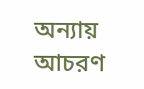অন্যায় আচরণ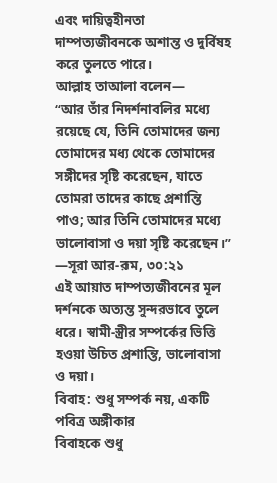এবং দায়িত্বহীনতা দাম্পত্যজীবনকে অশান্ত ও দুর্বিষহ করে তুলতে পারে।
আল্লাহ তাআলা বলেন—
“আর তাঁর নিদর্শনাবলির মধ্যে রয়েছে যে, তিনি তোমাদের জন্য তোমাদের মধ্য থেকে তোমাদের সঙ্গীদের সৃষ্টি করেছেন, যাতে তোমরা তাদের কাছে প্রশান্তি পাও; আর তিনি তোমাদের মধ্যে ভালোবাসা ও দয়া সৃষ্টি করেছেন।”
—সূরা আর-রূম, ৩০:২১
এই আয়াত দাম্পত্যজীবনের মূল দর্শনকে অত্যন্ত সুন্দরভাবে তুলে ধরে। স্বামী-স্ত্রীর সম্পর্কের ভিত্তি হওয়া উচিত প্রশান্তি, ভালোবাসা ও দয়া।
বিবাহ: শুধু সম্পর্ক নয়, একটি পবিত্র অঙ্গীকার
বিবাহকে শুধু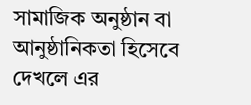সামাজিক অনুষ্ঠান বা আনুষ্ঠানিকতা হিসেবে দেখলে এর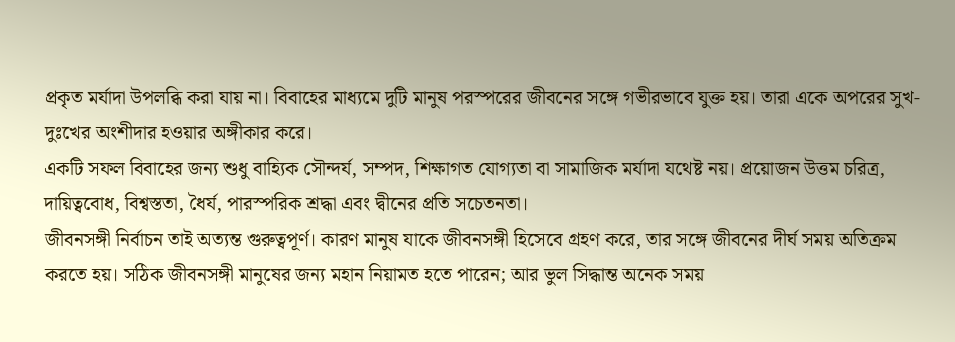প্রকৃত মর্যাদা উপলব্ধি করা যায় না। বিবাহের মাধ্যমে দুটি মানুষ পরস্পরের জীবনের সঙ্গে গভীরভাবে যুক্ত হয়। তারা একে অপরের সুখ-দুঃখের অংশীদার হওয়ার অঙ্গীকার করে।
একটি সফল বিবাহের জন্য শুধু বাহ্যিক সৌন্দর্য, সম্পদ, শিক্ষাগত যোগ্যতা বা সামাজিক মর্যাদা যথেষ্ট নয়। প্রয়োজন উত্তম চরিত্র, দায়িত্ববোধ, বিশ্বস্ততা, ধৈর্য, পারস্পরিক শ্রদ্ধা এবং দ্বীনের প্রতি সচেতনতা।
জীবনসঙ্গী নির্বাচন তাই অত্যন্ত গুরুত্বপূর্ণ। কারণ মানুষ যাকে জীবনসঙ্গী হিসেবে গ্রহণ করে, তার সঙ্গে জীবনের দীর্ঘ সময় অতিক্রম করতে হয়। সঠিক জীবনসঙ্গী মানুষের জন্য মহান নিয়ামত হতে পারেন; আর ভুল সিদ্ধান্ত অনেক সময়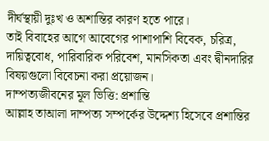দীর্ঘস্থায়ী দুঃখ ও অশান্তির কারণ হতে পারে।
তাই বিবাহের আগে আবেগের পাশাপাশি বিবেক, চরিত্র, দায়িত্ববোধ, পারিবারিক পরিবেশ, মানসিকতা এবং দ্বীনদারির বিষয়গুলো বিবেচনা করা প্রয়োজন।
দাম্পত্যজীবনের মূল ভিত্তি: প্রশান্তি
আল্লাহ তাআলা দাম্পত্য সম্পর্কের উদ্দেশ্য হিসেবে প্রশান্তির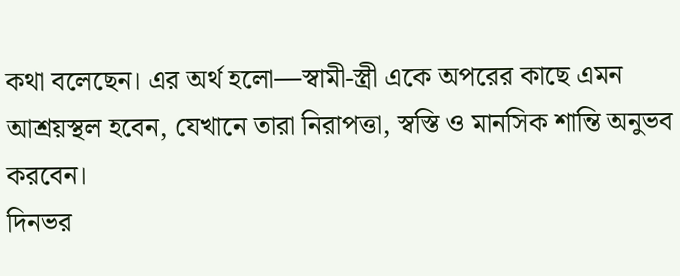কথা বলেছেন। এর অর্থ হলো—স্বামী-স্ত্রী একে অপরের কাছে এমন আশ্রয়স্থল হবেন, যেখানে তারা নিরাপত্তা, স্বস্তি ও মানসিক শান্তি অনুভব করবেন।
দিনভর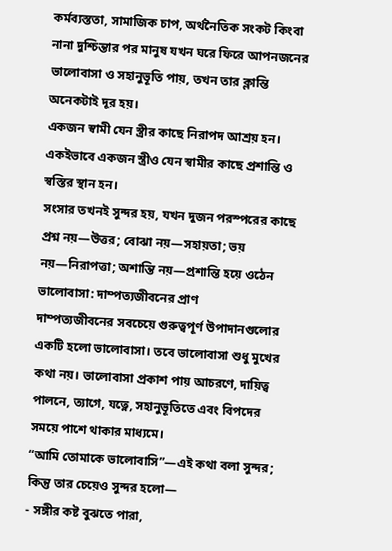কর্মব্যস্ততা, সামাজিক চাপ, অর্থনৈতিক সংকট কিংবা নানা দুশ্চিন্তার পর মানুষ যখন ঘরে ফিরে আপনজনের ভালোবাসা ও সহানুভূতি পায়, তখন তার ক্লান্তি অনেকটাই দূর হয়।
একজন স্বামী যেন স্ত্রীর কাছে নিরাপদ আশ্রয় হন। একইভাবে একজন স্ত্রীও যেন স্বামীর কাছে প্রশান্তি ও স্বস্তির স্থান হন।
সংসার তখনই সুন্দর হয়, যখন দুজন পরস্পরের কাছে প্রশ্ন নয়—উত্তর; বোঝা নয়—সহায়তা; ভয় নয়—নিরাপত্তা; অশান্তি নয়—প্রশান্তি হয়ে ওঠেন
ভালোবাসা: দাম্পত্যজীবনের প্রাণ
দাম্পত্যজীবনের সবচেয়ে গুরুত্বপূর্ণ উপাদানগুলোর একটি হলো ভালোবাসা। তবে ভালোবাসা শুধু মুখের কথা নয়। ভালোবাসা প্রকাশ পায় আচরণে, দায়িত্ব পালনে, ত্যাগে, যত্নে, সহানুভূতিতে এবং বিপদের সময়ে পাশে থাকার মাধ্যমে।
“আমি তোমাকে ভালোবাসি”—এই কথা বলা সুন্দর; কিন্তু তার চেয়েও সুন্দর হলো—
- সঙ্গীর কষ্ট বুঝতে পারা,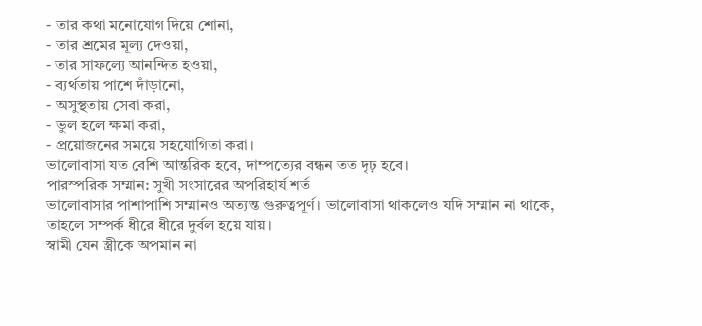- তার কথা মনোযোগ দিয়ে শোনা,
- তার শ্রমের মূল্য দেওয়া,
- তার সাফল্যে আনন্দিত হওয়া,
- ব্যর্থতায় পাশে দাঁড়ানো,
- অসুস্থতায় সেবা করা,
- ভুল হলে ক্ষমা করা,
- প্রয়োজনের সময়ে সহযোগিতা করা।
ভালোবাসা যত বেশি আন্তরিক হবে, দাম্পত্যের বন্ধন তত দৃঢ় হবে।
পারস্পরিক সম্মান: সুখী সংসারের অপরিহার্য শর্ত
ভালোবাসার পাশাপাশি সম্মানও অত্যন্ত গুরুত্বপূর্ণ। ভালোবাসা থাকলেও যদি সম্মান না থাকে, তাহলে সম্পর্ক ধীরে ধীরে দুর্বল হয়ে যায়।
স্বামী যেন স্ত্রীকে অপমান না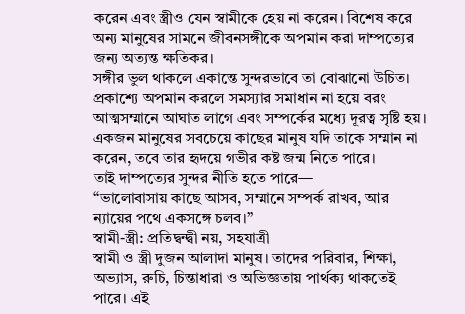করেন এবং স্ত্রীও যেন স্বামীকে হেয় না করেন। বিশেষ করে অন্য মানুষের সামনে জীবনসঙ্গীকে অপমান করা দাম্পত্যের জন্য অত্যন্ত ক্ষতিকর।
সঙ্গীর ভুল থাকলে একান্তে সুন্দরভাবে তা বোঝানো উচিত। প্রকাশ্যে অপমান করলে সমস্যার সমাধান না হয়ে বরং আত্মসম্মানে আঘাত লাগে এবং সম্পর্কের মধ্যে দূরত্ব সৃষ্টি হয়।
একজন মানুষের সবচেয়ে কাছের মানুষ যদি তাকে সম্মান না করেন, তবে তার হৃদয়ে গভীর কষ্ট জন্ম নিতে পারে।
তাই দাম্পত্যের সুন্দর নীতি হতে পারে—
“ভালোবাসায় কাছে আসব, সম্মানে সম্পর্ক রাখব, আর ন্যায়ের পথে একসঙ্গে চলব।”
স্বামী-স্ত্রী: প্রতিদ্বন্দ্বী নয়, সহযাত্রী
স্বামী ও স্ত্রী দুজন আলাদা মানুষ। তাদের পরিবার, শিক্ষা, অভ্যাস, রুচি, চিন্তাধারা ও অভিজ্ঞতায় পার্থক্য থাকতেই পারে। এই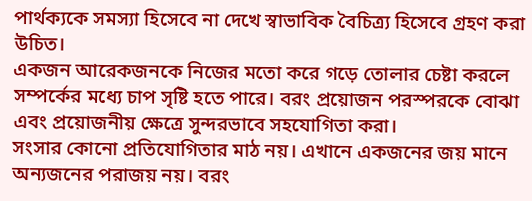পার্থক্যকে সমস্যা হিসেবে না দেখে স্বাভাবিক বৈচিত্র্য হিসেবে গ্রহণ করা উচিত।
একজন আরেকজনকে নিজের মতো করে গড়ে তোলার চেষ্টা করলে সম্পর্কের মধ্যে চাপ সৃষ্টি হতে পারে। বরং প্রয়োজন পরস্পরকে বোঝা এবং প্রয়োজনীয় ক্ষেত্রে সুন্দরভাবে সহযোগিতা করা।
সংসার কোনো প্রতিযোগিতার মাঠ নয়। এখানে একজনের জয় মানে অন্যজনের পরাজয় নয়। বরং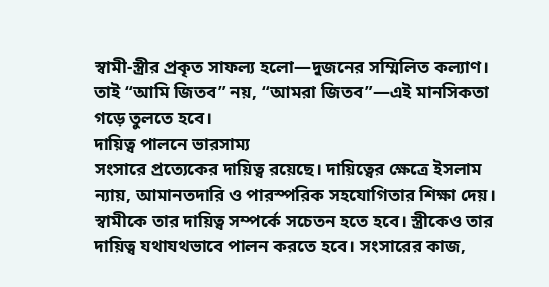স্বামী-স্ত্রীর প্রকৃত সাফল্য হলো—দুজনের সম্মিলিত কল্যাণ।
তাই “আমি জিতব” নয়, “আমরা জিতব”—এই মানসিকতা গড়ে তুলতে হবে।
দায়িত্ব পালনে ভারসাম্য
সংসারে প্রত্যেকের দায়িত্ব রয়েছে। দায়িত্বের ক্ষেত্রে ইসলাম ন্যায়, আমানতদারি ও পারস্পরিক সহযোগিতার শিক্ষা দেয়।
স্বামীকে তার দায়িত্ব সম্পর্কে সচেতন হতে হবে। স্ত্রীকেও তার দায়িত্ব যথাযথভাবে পালন করতে হবে। সংসারের কাজ,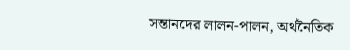সন্তানদের লালন-পালন, অর্থনৈতিক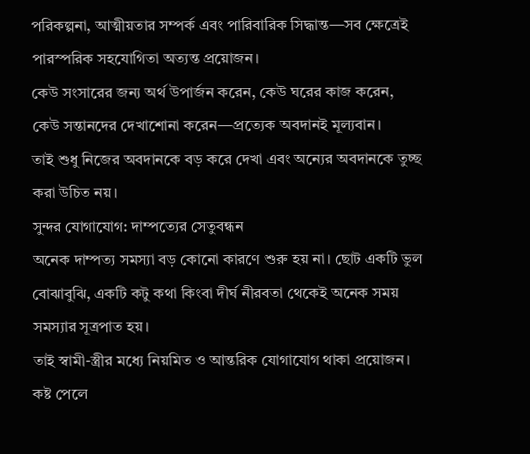পরিকল্পনা, আত্মীয়তার সম্পর্ক এবং পারিবারিক সিদ্ধান্ত—সব ক্ষেত্রেই পারস্পরিক সহযোগিতা অত্যন্ত প্রয়োজন।
কেউ সংসারের জন্য অর্থ উপার্জন করেন, কেউ ঘরের কাজ করেন, কেউ সন্তানদের দেখাশোনা করেন—প্রত্যেক অবদানই মূল্যবান।
তাই শুধু নিজের অবদানকে বড় করে দেখা এবং অন্যের অবদানকে তুচ্ছ করা উচিত নয়।
সুন্দর যোগাযোগ: দাম্পত্যের সেতুবন্ধন
অনেক দাম্পত্য সমস্যা বড় কোনো কারণে শুরু হয় না। ছোট একটি ভুল বোঝাবুঝি, একটি কটু কথা কিংবা দীর্ঘ নীরবতা থেকেই অনেক সময় সমস্যার সূত্রপাত হয়।
তাই স্বামী-স্ত্রীর মধ্যে নিয়মিত ও আন্তরিক যোগাযোগ থাকা প্রয়োজন।
কষ্ট পেলে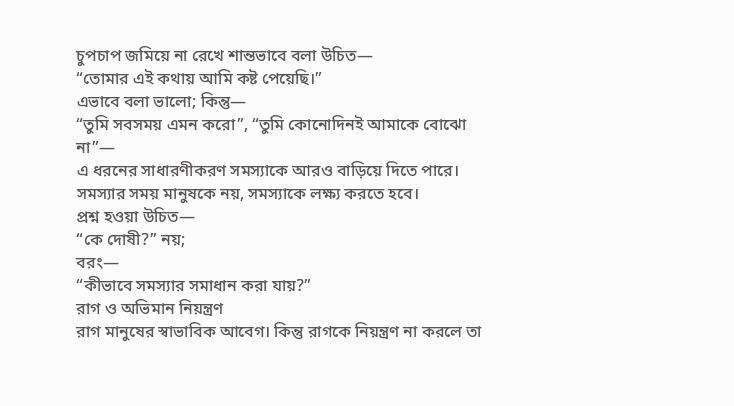চুপচাপ জমিয়ে না রেখে শান্তভাবে বলা উচিত—
“তোমার এই কথায় আমি কষ্ট পেয়েছি।”
এভাবে বলা ভালো; কিন্তু—
“তুমি সবসময় এমন করো”, “তুমি কোনোদিনই আমাকে বোঝো না”—
এ ধরনের সাধারণীকরণ সমস্যাকে আরও বাড়িয়ে দিতে পারে।
সমস্যার সময় মানুষকে নয়, সমস্যাকে লক্ষ্য করতে হবে।
প্রশ্ন হওয়া উচিত—
“কে দোষী?” নয়;
বরং—
“কীভাবে সমস্যার সমাধান করা যায়?”
রাগ ও অভিমান নিয়ন্ত্রণ
রাগ মানুষের স্বাভাবিক আবেগ। কিন্তু রাগকে নিয়ন্ত্রণ না করলে তা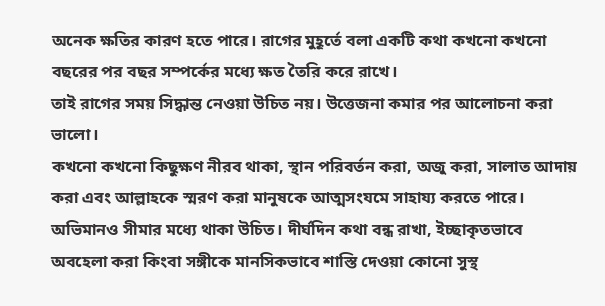অনেক ক্ষতির কারণ হতে পারে। রাগের মুহূর্তে বলা একটি কথা কখনো কখনো বছরের পর বছর সম্পর্কের মধ্যে ক্ষত তৈরি করে রাখে।
তাই রাগের সময় সিদ্ধান্ত নেওয়া উচিত নয়। উত্তেজনা কমার পর আলোচনা করা ভালো।
কখনো কখনো কিছুক্ষণ নীরব থাকা, স্থান পরিবর্তন করা, অজু করা, সালাত আদায় করা এবং আল্লাহকে স্মরণ করা মানুষকে আত্মসংযমে সাহায্য করতে পারে।
অভিমানও সীমার মধ্যে থাকা উচিত। দীর্ঘদিন কথা বন্ধ রাখা, ইচ্ছাকৃতভাবে অবহেলা করা কিংবা সঙ্গীকে মানসিকভাবে শাস্তি দেওয়া কোনো সুস্থ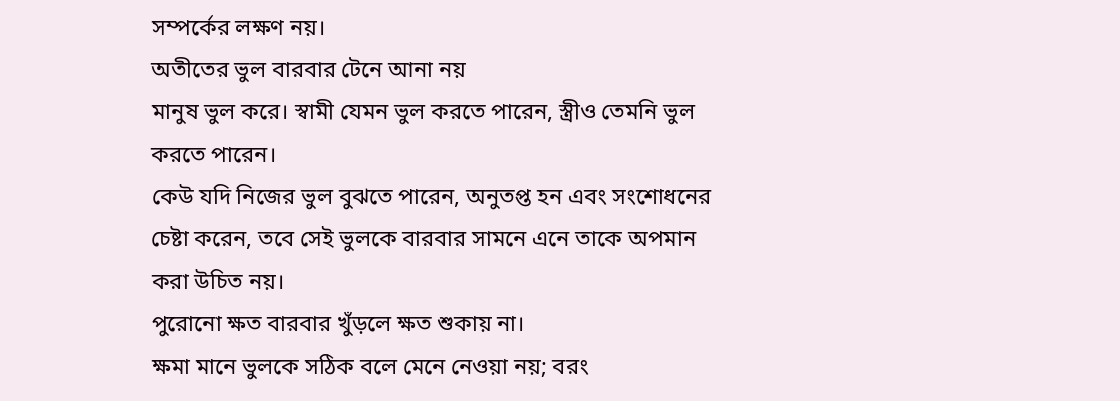সম্পর্কের লক্ষণ নয়।
অতীতের ভুল বারবার টেনে আনা নয়
মানুষ ভুল করে। স্বামী যেমন ভুল করতে পারেন, স্ত্রীও তেমনি ভুল করতে পারেন।
কেউ যদি নিজের ভুল বুঝতে পারেন, অনুতপ্ত হন এবং সংশোধনের চেষ্টা করেন, তবে সেই ভুলকে বারবার সামনে এনে তাকে অপমান করা উচিত নয়।
পুরোনো ক্ষত বারবার খুঁড়লে ক্ষত শুকায় না।
ক্ষমা মানে ভুলকে সঠিক বলে মেনে নেওয়া নয়; বরং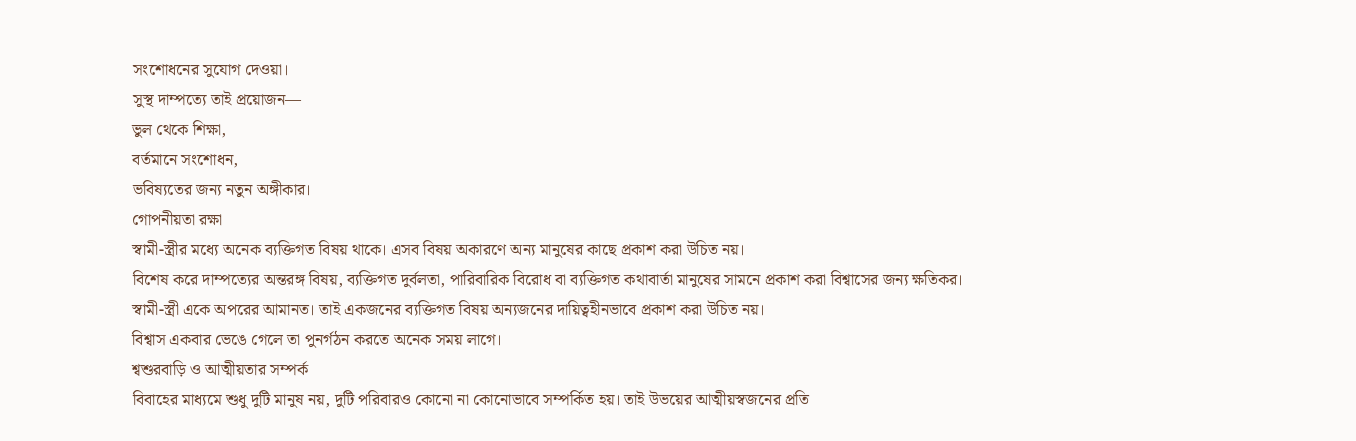সংশোধনের সুযোগ দেওয়া।
সুস্থ দাম্পত্যে তাই প্রয়োজন—
ভুল থেকে শিক্ষা,
বর্তমানে সংশোধন,
ভবিষ্যতের জন্য নতুন অঙ্গীকার।
গোপনীয়তা রক্ষা
স্বামী-স্ত্রীর মধ্যে অনেক ব্যক্তিগত বিষয় থাকে। এসব বিষয় অকারণে অন্য মানুষের কাছে প্রকাশ করা উচিত নয়।
বিশেষ করে দাম্পত্যের অন্তরঙ্গ বিষয়, ব্যক্তিগত দুর্বলতা, পারিবারিক বিরোধ বা ব্যক্তিগত কথাবার্তা মানুষের সামনে প্রকাশ করা বিশ্বাসের জন্য ক্ষতিকর।
স্বামী-স্ত্রী একে অপরের আমানত। তাই একজনের ব্যক্তিগত বিষয় অন্যজনের দায়িত্বহীনভাবে প্রকাশ করা উচিত নয়।
বিশ্বাস একবার ভেঙে গেলে তা পুনর্গঠন করতে অনেক সময় লাগে।
শ্বশুরবাড়ি ও আত্মীয়তার সম্পর্ক
বিবাহের মাধ্যমে শুধু দুটি মানুষ নয়, দুটি পরিবারও কোনো না কোনোভাবে সম্পর্কিত হয়। তাই উভয়ের আত্মীয়স্বজনের প্রতি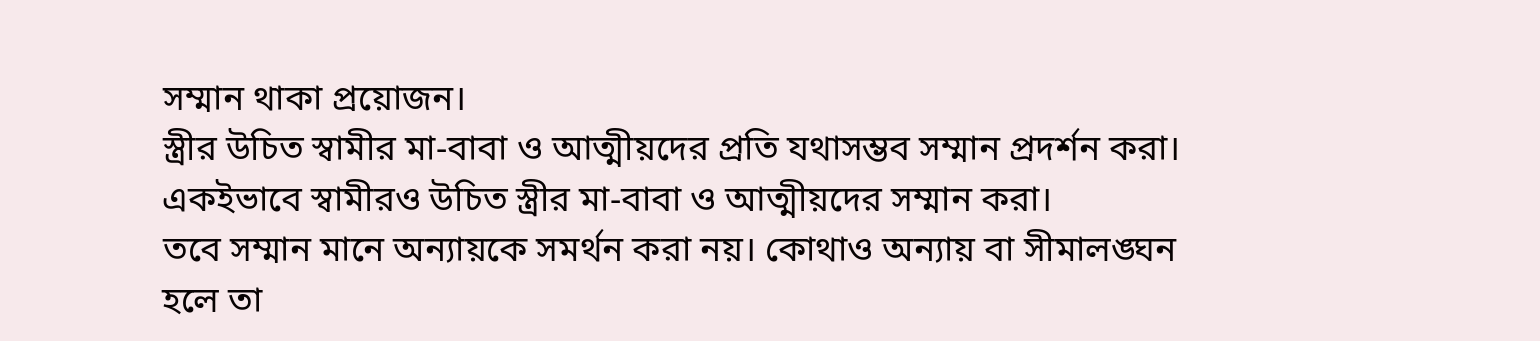সম্মান থাকা প্রয়োজন।
স্ত্রীর উচিত স্বামীর মা-বাবা ও আত্মীয়দের প্রতি যথাসম্ভব সম্মান প্রদর্শন করা। একইভাবে স্বামীরও উচিত স্ত্রীর মা-বাবা ও আত্মীয়দের সম্মান করা।
তবে সম্মান মানে অন্যায়কে সমর্থন করা নয়। কোথাও অন্যায় বা সীমালঙ্ঘন হলে তা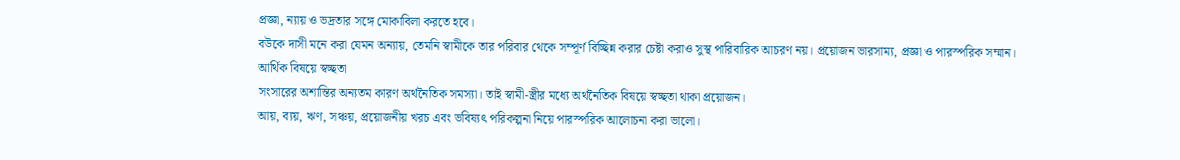প্রজ্ঞা, ন্যায় ও ভদ্রতার সঙ্গে মোকাবিলা করতে হবে।
বউকে দাসী মনে করা যেমন অন্যায়, তেমনি স্বামীকে তার পরিবার থেকে সম্পূর্ণ বিচ্ছিন্ন করার চেষ্টা করাও সুস্থ পারিবারিক আচরণ নয়। প্রয়োজন ভারসাম্য, প্রজ্ঞা ও পারস্পরিক সম্মান।
আর্থিক বিষয়ে স্বচ্ছতা
সংসারের অশান্তির অন্যতম কারণ অর্থনৈতিক সমস্যা। তাই স্বামী-স্ত্রীর মধ্যে অর্থনৈতিক বিষয়ে স্বচ্ছতা থাকা প্রয়োজন।
আয়, ব্যয়, ঋণ, সঞ্চয়, প্রয়োজনীয় খরচ এবং ভবিষ্যৎ পরিকল্পনা নিয়ে পারস্পরিক আলোচনা করা ভালো।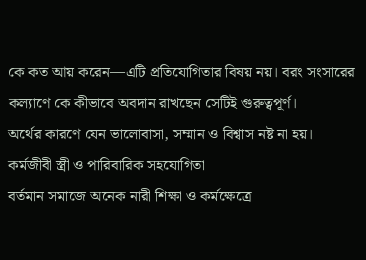কে কত আয় করেন—এটি প্রতিযোগিতার বিষয় নয়। বরং সংসারের কল্যাণে কে কীভাবে অবদান রাখছেন সেটিই গুরুত্বপূর্ণ।
অর্থের কারণে যেন ভালোবাসা, সম্মান ও বিশ্বাস নষ্ট না হয়।
কর্মজীবী স্ত্রী ও পারিবারিক সহযোগিতা
বর্তমান সমাজে অনেক নারী শিক্ষা ও কর্মক্ষেত্রে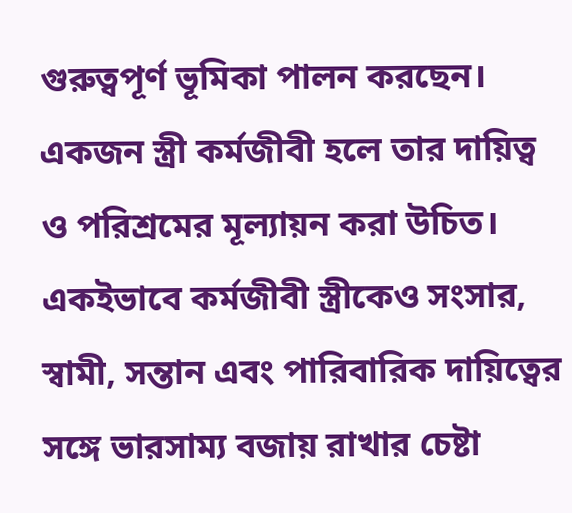গুরুত্বপূর্ণ ভূমিকা পালন করছেন। একজন স্ত্রী কর্মজীবী হলে তার দায়িত্ব ও পরিশ্রমের মূল্যায়ন করা উচিত।
একইভাবে কর্মজীবী স্ত্রীকেও সংসার, স্বামী, সন্তান এবং পারিবারিক দায়িত্বের সঙ্গে ভারসাম্য বজায় রাখার চেষ্টা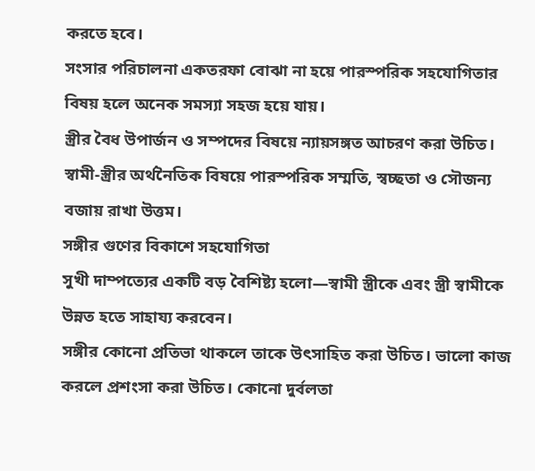করতে হবে।
সংসার পরিচালনা একতরফা বোঝা না হয়ে পারস্পরিক সহযোগিতার বিষয় হলে অনেক সমস্যা সহজ হয়ে যায়।
স্ত্রীর বৈধ উপার্জন ও সম্পদের বিষয়ে ন্যায়সঙ্গত আচরণ করা উচিত। স্বামী-স্ত্রীর অর্থনৈতিক বিষয়ে পারস্পরিক সম্মতি, স্বচ্ছতা ও সৌজন্য বজায় রাখা উত্তম।
সঙ্গীর গুণের বিকাশে সহযোগিতা
সুখী দাম্পত্যের একটি বড় বৈশিষ্ট্য হলো—স্বামী স্ত্রীকে এবং স্ত্রী স্বামীকে উন্নত হতে সাহায্য করবেন।
সঙ্গীর কোনো প্রতিভা থাকলে তাকে উৎসাহিত করা উচিত। ভালো কাজ করলে প্রশংসা করা উচিত। কোনো দুর্বলতা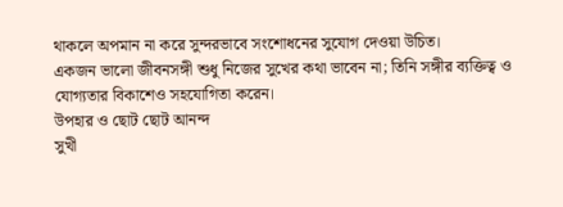থাকলে অপমান না করে সুন্দরভাবে সংশোধনের সুযোগ দেওয়া উচিত।
একজন ভালো জীবনসঙ্গী শুধু নিজের সুখের কথা ভাবেন না; তিনি সঙ্গীর ব্যক্তিত্ব ও যোগ্যতার বিকাশেও সহযোগিতা করেন।
উপহার ও ছোট ছোট আনন্দ
সুখী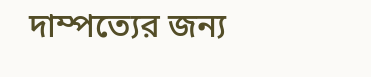দাম্পত্যের জন্য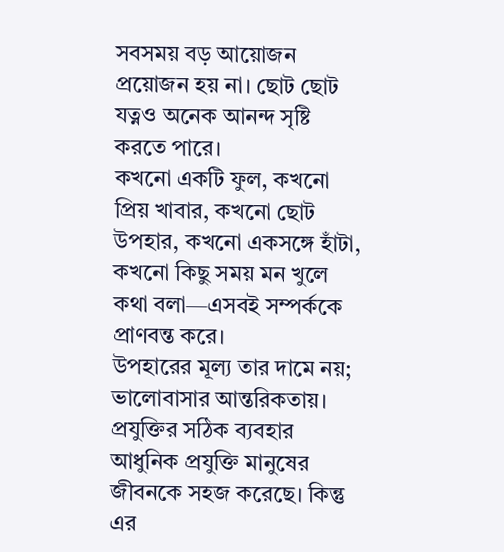সবসময় বড় আয়োজন প্রয়োজন হয় না। ছোট ছোট যত্নও অনেক আনন্দ সৃষ্টি করতে পারে।
কখনো একটি ফুল, কখনো প্রিয় খাবার, কখনো ছোট উপহার, কখনো একসঙ্গে হাঁটা, কখনো কিছু সময় মন খুলে কথা বলা—এসবই সম্পর্ককে প্রাণবন্ত করে।
উপহারের মূল্য তার দামে নয়; ভালোবাসার আন্তরিকতায়।
প্রযুক্তির সঠিক ব্যবহার
আধুনিক প্রযুক্তি মানুষের জীবনকে সহজ করেছে। কিন্তু এর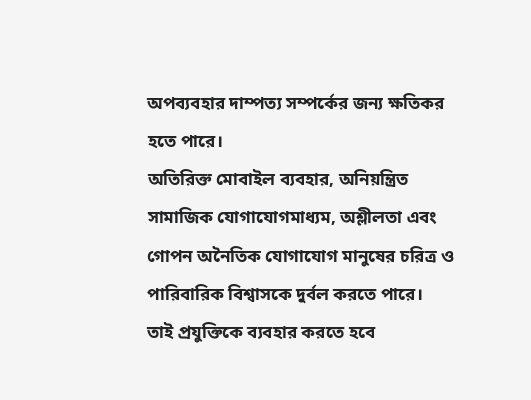অপব্যবহার দাম্পত্য সম্পর্কের জন্য ক্ষতিকর হতে পারে।
অতিরিক্ত মোবাইল ব্যবহার, অনিয়ন্ত্রিত সামাজিক যোগাযোগমাধ্যম, অশ্লীলতা এবং গোপন অনৈতিক যোগাযোগ মানুষের চরিত্র ও পারিবারিক বিশ্বাসকে দুর্বল করতে পারে।
তাই প্রযুক্তিকে ব্যবহার করতে হবে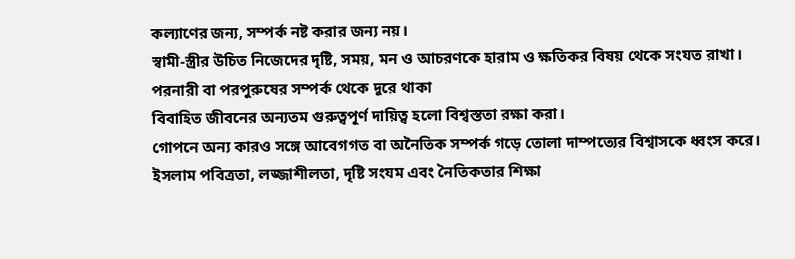কল্যাণের জন্য, সম্পর্ক নষ্ট করার জন্য নয়।
স্বামী-স্ত্রীর উচিত নিজেদের দৃষ্টি, সময়, মন ও আচরণকে হারাম ও ক্ষতিকর বিষয় থেকে সংযত রাখা।
পরনারী বা পরপুরুষের সম্পর্ক থেকে দূরে থাকা
বিবাহিত জীবনের অন্যতম গুরুত্বপূর্ণ দায়িত্ব হলো বিশ্বস্ততা রক্ষা করা।
গোপনে অন্য কারও সঙ্গে আবেগগত বা অনৈতিক সম্পর্ক গড়ে তোলা দাম্পত্যের বিশ্বাসকে ধ্বংস করে। ইসলাম পবিত্রতা, লজ্জাশীলতা, দৃষ্টি সংযম এবং নৈতিকতার শিক্ষা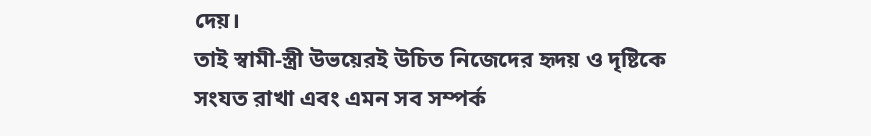দেয়।
তাই স্বামী-স্ত্রী উভয়েরই উচিত নিজেদের হৃদয় ও দৃষ্টিকে সংযত রাখা এবং এমন সব সম্পর্ক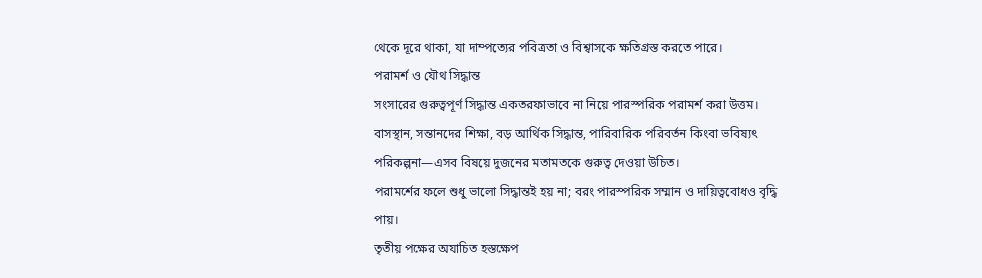থেকে দূরে থাকা, যা দাম্পত্যের পবিত্রতা ও বিশ্বাসকে ক্ষতিগ্রস্ত করতে পারে।
পরামর্শ ও যৌথ সিদ্ধান্ত
সংসারের গুরুত্বপূর্ণ সিদ্ধান্ত একতরফাভাবে না নিয়ে পারস্পরিক পরামর্শ করা উত্তম।
বাসস্থান, সন্তানদের শিক্ষা, বড় আর্থিক সিদ্ধান্ত, পারিবারিক পরিবর্তন কিংবা ভবিষ্যৎ পরিকল্পনা—এসব বিষয়ে দুজনের মতামতকে গুরুত্ব দেওয়া উচিত।
পরামর্শের ফলে শুধু ভালো সিদ্ধান্তই হয় না; বরং পারস্পরিক সম্মান ও দায়িত্ববোধও বৃদ্ধি পায়।
তৃতীয় পক্ষের অযাচিত হস্তক্ষেপ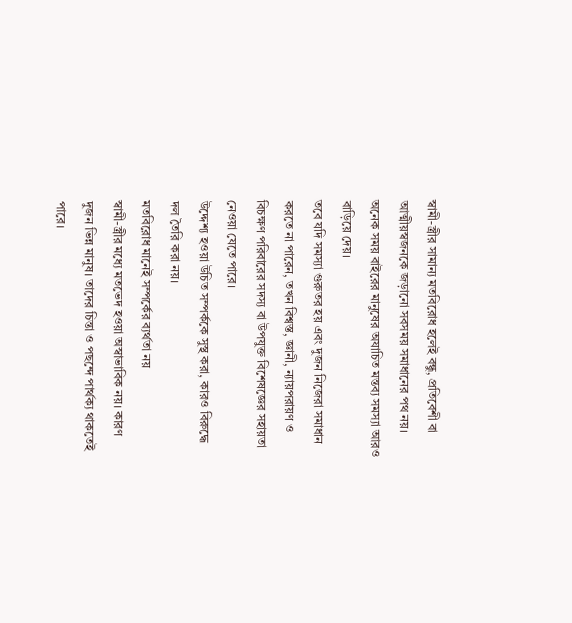স্বামী-স্ত্রীর সামান্য মতবিরোধ হলেই বন্ধু, প্রতিবেশী বা আত্মীয়স্বজনকে জড়ানো সবসময় সমাধানের পথ নয়।
অনেক সময় বাইরের মানুষের অযাচিত মন্তব্য সমস্যা আরও বাড়িয়ে দেয়।
তবে যদি সমস্যা গুরুতর হয় এবং দুজন নিজেরা সমাধান করতে না পারেন, তখন বিশ্বস্ত, জ্ঞানী, ন্যায়পরায়ণ ও বিচক্ষণ পরিবারের সদস্য বা উপযুক্ত বিশেষজ্ঞের সহায়তা নেওয়া যেতে পারে।
উদ্দেশ্য হওয়া উচিত সম্পর্ককে সুস্থ করা, কারও বিরুদ্ধে দল তৈরি করা নয়।
মতবিরোধ মানেই সম্পর্কের ব্যর্থতা নয়
স্বামী-স্ত্রীর মধ্যে মতভেদ হওয়া অস্বাভাবিক নয়। কারণ দুজন ভিন্ন মানুষ। তাদের চিন্তা ও পছন্দে পার্থক্য থাকতেই পারে।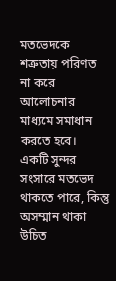মতভেদকে শত্রুতায় পরিণত না করে আলোচনার মাধ্যমে সমাধান করতে হবে।
একটি সুন্দর সংসারে মতভেদ থাকতে পারে, কিন্তু অসম্মান থাকা উচিত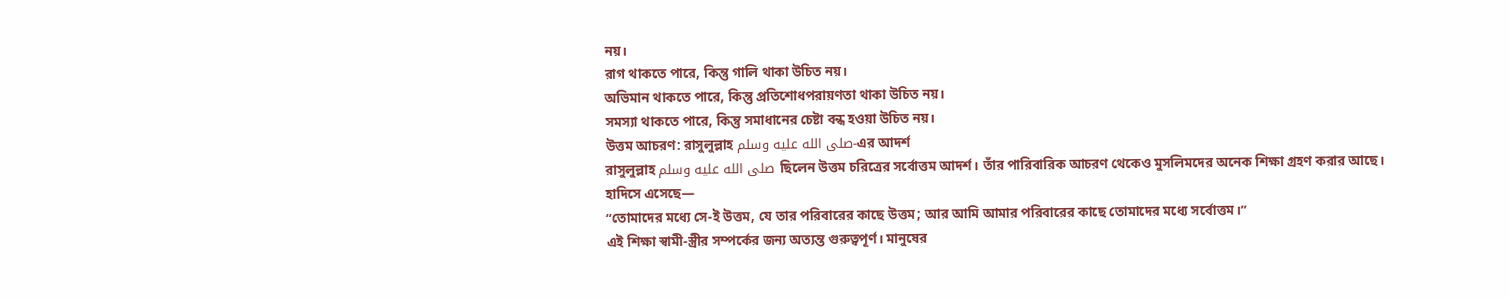নয়।
রাগ থাকতে পারে, কিন্তু গালি থাকা উচিত নয়।
অভিমান থাকতে পারে, কিন্তু প্রতিশোধপরায়ণতা থাকা উচিত নয়।
সমস্যা থাকতে পারে, কিন্তু সমাধানের চেষ্টা বন্ধ হওয়া উচিত নয়।
উত্তম আচরণ: রাসুলুল্লাহ صلى الله عليه وسلم-এর আদর্শ
রাসুলুল্লাহ صلى الله عليه وسلم ছিলেন উত্তম চরিত্রের সর্বোত্তম আদর্শ। তাঁর পারিবারিক আচরণ থেকেও মুসলিমদের অনেক শিক্ষা গ্রহণ করার আছে।
হাদিসে এসেছে—
“তোমাদের মধ্যে সে-ই উত্তম, যে তার পরিবারের কাছে উত্তম; আর আমি আমার পরিবারের কাছে তোমাদের মধ্যে সর্বোত্তম।”
এই শিক্ষা স্বামী-স্ত্রীর সম্পর্কের জন্য অত্যন্ত গুরুত্বপূর্ণ। মানুষের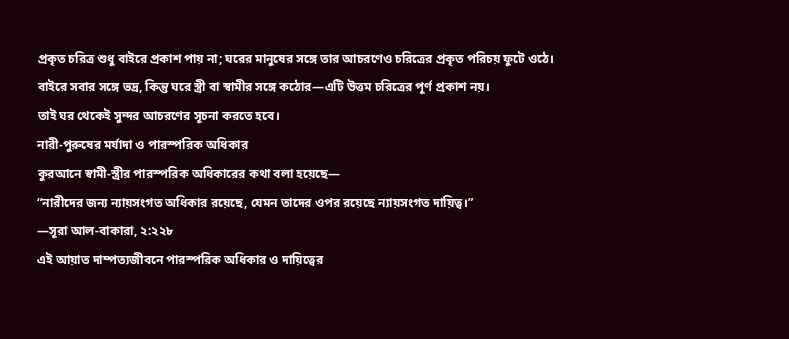প্রকৃত চরিত্র শুধু বাইরে প্রকাশ পায় না; ঘরের মানুষের সঙ্গে তার আচরণেও চরিত্রের প্রকৃত পরিচয় ফুটে ওঠে।
বাইরে সবার সঙ্গে ভদ্র, কিন্তু ঘরে স্ত্রী বা স্বামীর সঙ্গে কঠোর—এটি উত্তম চরিত্রের পূর্ণ প্রকাশ নয়।
তাই ঘর থেকেই সুন্দর আচরণের সূচনা করতে হবে।
নারী-পুরুষের মর্যাদা ও পারস্পরিক অধিকার
কুরআনে স্বামী-স্ত্রীর পারস্পরিক অধিকারের কথা বলা হয়েছে—
“নারীদের জন্য ন্যায়সংগত অধিকার রয়েছে, যেমন তাদের ওপর রয়েছে ন্যায়সংগত দায়িত্ব।”
—সূরা আল-বাকারা, ২:২২৮
এই আয়াত দাম্পত্যজীবনে পারস্পরিক অধিকার ও দায়িত্বের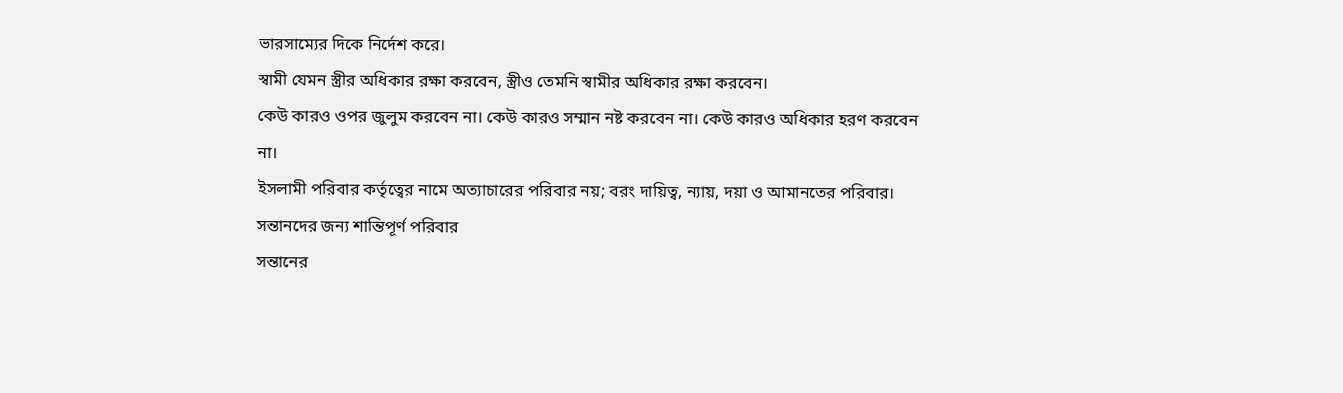ভারসাম্যের দিকে নির্দেশ করে।
স্বামী যেমন স্ত্রীর অধিকার রক্ষা করবেন, স্ত্রীও তেমনি স্বামীর অধিকার রক্ষা করবেন।
কেউ কারও ওপর জুলুম করবেন না। কেউ কারও সম্মান নষ্ট করবেন না। কেউ কারও অধিকার হরণ করবেন না।
ইসলামী পরিবার কর্তৃত্বের নামে অত্যাচারের পরিবার নয়; বরং দায়িত্ব, ন্যায়, দয়া ও আমানতের পরিবার।
সন্তানদের জন্য শান্তিপূর্ণ পরিবার
সন্তানের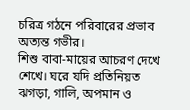চরিত্র গঠনে পরিবারের প্রভাব অত্যন্ত গভীর।
শিশু বাবা-মায়ের আচরণ দেখে শেখে। ঘরে যদি প্রতিনিয়ত ঝগড়া, গালি, অপমান ও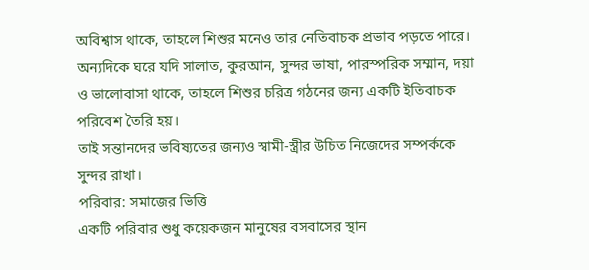অবিশ্বাস থাকে, তাহলে শিশুর মনেও তার নেতিবাচক প্রভাব পড়তে পারে।
অন্যদিকে ঘরে যদি সালাত, কুরআন, সুন্দর ভাষা, পারস্পরিক সম্মান, দয়া ও ভালোবাসা থাকে, তাহলে শিশুর চরিত্র গঠনের জন্য একটি ইতিবাচক পরিবেশ তৈরি হয়।
তাই সন্তানদের ভবিষ্যতের জন্যও স্বামী-স্ত্রীর উচিত নিজেদের সম্পর্ককে সুন্দর রাখা।
পরিবার: সমাজের ভিত্তি
একটি পরিবার শুধু কয়েকজন মানুষের বসবাসের স্থান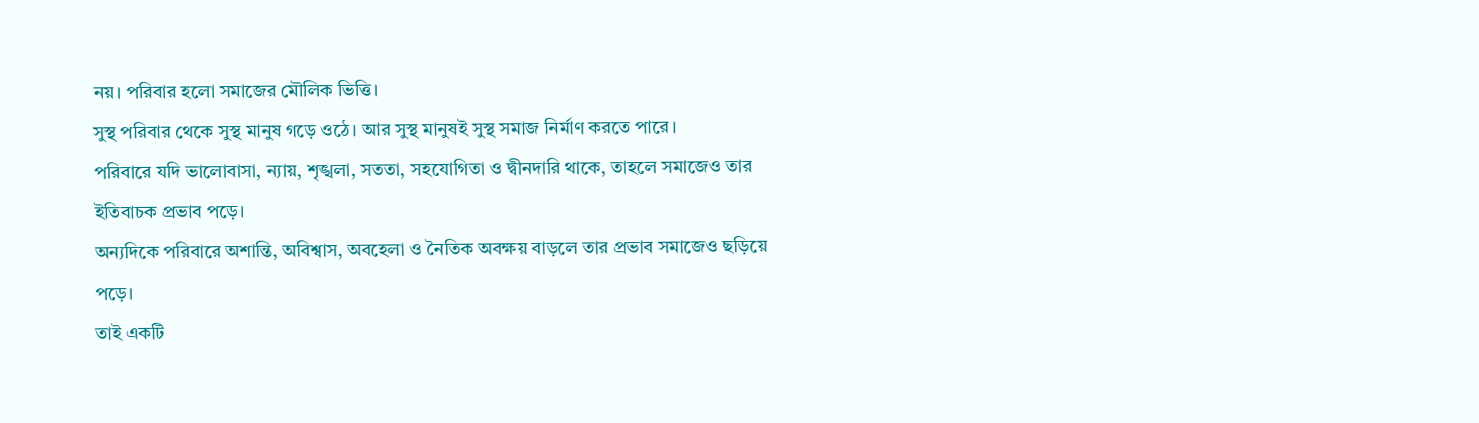নয়। পরিবার হলো সমাজের মৌলিক ভিত্তি।
সুস্থ পরিবার থেকে সুস্থ মানুষ গড়ে ওঠে। আর সুস্থ মানুষই সুস্থ সমাজ নির্মাণ করতে পারে।
পরিবারে যদি ভালোবাসা, ন্যায়, শৃঙ্খলা, সততা, সহযোগিতা ও দ্বীনদারি থাকে, তাহলে সমাজেও তার ইতিবাচক প্রভাব পড়ে।
অন্যদিকে পরিবারে অশান্তি, অবিশ্বাস, অবহেলা ও নৈতিক অবক্ষয় বাড়লে তার প্রভাব সমাজেও ছড়িয়ে পড়ে।
তাই একটি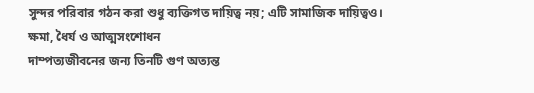সুন্দর পরিবার গঠন করা শুধু ব্যক্তিগত দায়িত্ব নয়; এটি সামাজিক দায়িত্বও।
ক্ষমা, ধৈর্য ও আত্মসংশোধন
দাম্পত্যজীবনের জন্য তিনটি গুণ অত্যন্ত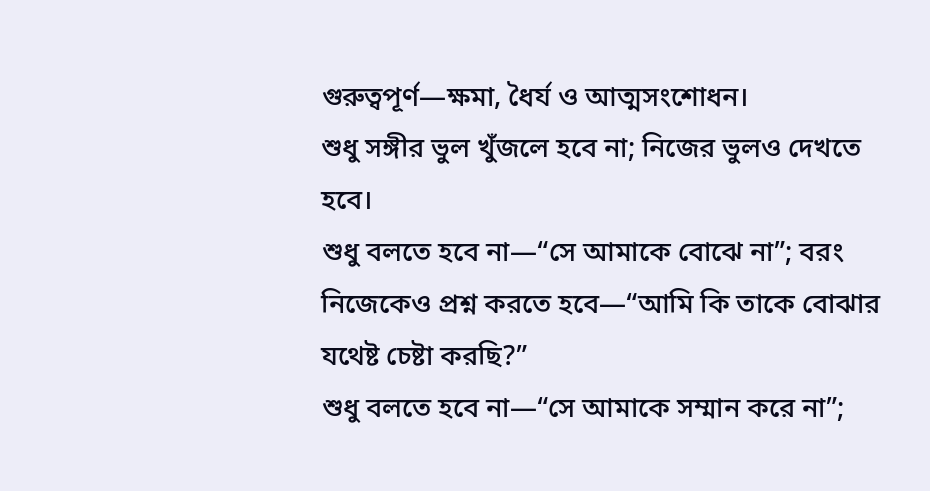গুরুত্বপূর্ণ—ক্ষমা, ধৈর্য ও আত্মসংশোধন।
শুধু সঙ্গীর ভুল খুঁজলে হবে না; নিজের ভুলও দেখতে হবে।
শুধু বলতে হবে না—“সে আমাকে বোঝে না”; বরং নিজেকেও প্রশ্ন করতে হবে—“আমি কি তাকে বোঝার যথেষ্ট চেষ্টা করছি?”
শুধু বলতে হবে না—“সে আমাকে সম্মান করে না”;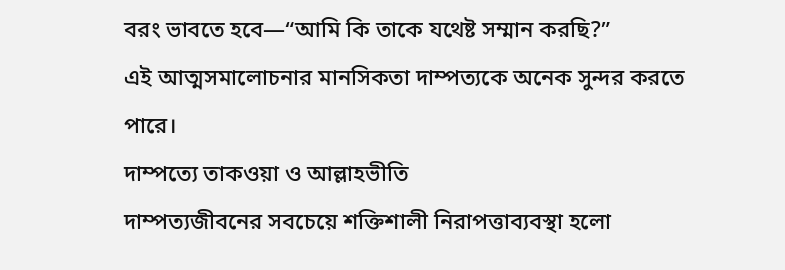বরং ভাবতে হবে—“আমি কি তাকে যথেষ্ট সম্মান করছি?”
এই আত্মসমালোচনার মানসিকতা দাম্পত্যকে অনেক সুন্দর করতে পারে।
দাম্পত্যে তাকওয়া ও আল্লাহভীতি
দাম্পত্যজীবনের সবচেয়ে শক্তিশালী নিরাপত্তাব্যবস্থা হলো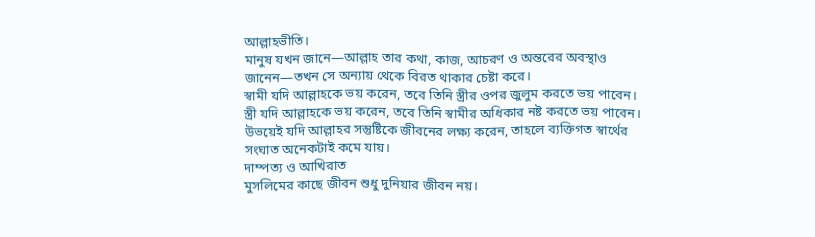আল্লাহভীতি।
মানুষ যখন জানে—আল্লাহ তার কথা, কাজ, আচরণ ও অন্তরের অবস্থাও জানেন—তখন সে অন্যায় থেকে বিরত থাকার চেষ্টা করে।
স্বামী যদি আল্লাহকে ভয় করেন, তবে তিনি স্ত্রীর ওপর জুলুম করতে ভয় পাবেন।
স্ত্রী যদি আল্লাহকে ভয় করেন, তবে তিনি স্বামীর অধিকার নষ্ট করতে ভয় পাবেন।
উভয়েই যদি আল্লাহর সন্তুষ্টিকে জীবনের লক্ষ্য করেন, তাহলে ব্যক্তিগত স্বার্থের সংঘাত অনেকটাই কমে যায়।
দাম্পত্য ও আখিরাত
মুসলিমের কাছে জীবন শুধু দুনিয়ার জীবন নয়।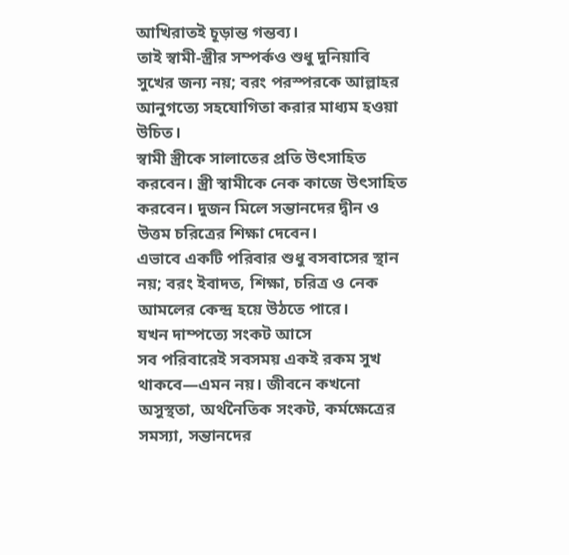আখিরাতই চূড়ান্ত গন্তব্য।
তাই স্বামী-স্ত্রীর সম্পর্কও শুধু দুনিয়াবি সুখের জন্য নয়; বরং পরস্পরকে আল্লাহর আনুগত্যে সহযোগিতা করার মাধ্যম হওয়া উচিত।
স্বামী স্ত্রীকে সালাতের প্রতি উৎসাহিত করবেন। স্ত্রী স্বামীকে নেক কাজে উৎসাহিত করবেন। দুজন মিলে সন্তানদের দ্বীন ও উত্তম চরিত্রের শিক্ষা দেবেন।
এভাবে একটি পরিবার শুধু বসবাসের স্থান নয়; বরং ইবাদত, শিক্ষা, চরিত্র ও নেক আমলের কেন্দ্র হয়ে উঠতে পারে।
যখন দাম্পত্যে সংকট আসে
সব পরিবারেই সবসময় একই রকম সুখ থাকবে—এমন নয়। জীবনে কখনো অসুস্থতা, অর্থনৈতিক সংকট, কর্মক্ষেত্রের সমস্যা, সন্তানদের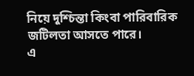নিয়ে দুশ্চিন্তা কিংবা পারিবারিক জটিলতা আসতে পারে।
এ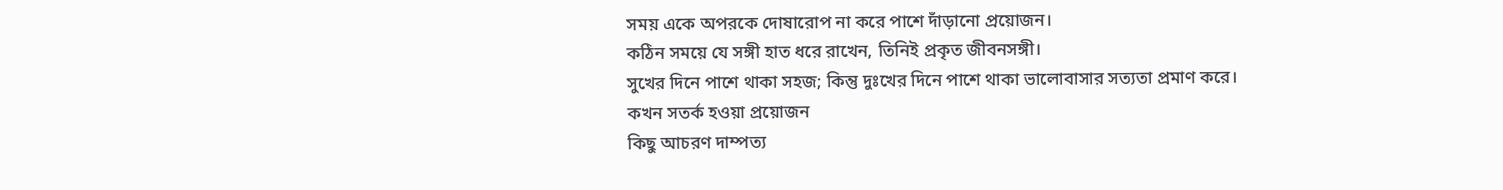সময় একে অপরকে দোষারোপ না করে পাশে দাঁড়ানো প্রয়োজন।
কঠিন সময়ে যে সঙ্গী হাত ধরে রাখেন, তিনিই প্রকৃত জীবনসঙ্গী।
সুখের দিনে পাশে থাকা সহজ; কিন্তু দুঃখের দিনে পাশে থাকা ভালোবাসার সত্যতা প্রমাণ করে।
কখন সতর্ক হওয়া প্রয়োজন
কিছু আচরণ দাম্পত্য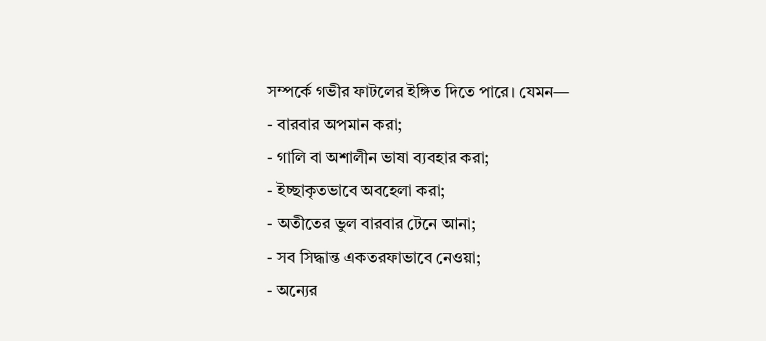সম্পর্কে গভীর ফাটলের ইঙ্গিত দিতে পারে। যেমন—
- বারবার অপমান করা;
- গালি বা অশালীন ভাষা ব্যবহার করা;
- ইচ্ছাকৃতভাবে অবহেলা করা;
- অতীতের ভুল বারবার টেনে আনা;
- সব সিদ্ধান্ত একতরফাভাবে নেওয়া;
- অন্যের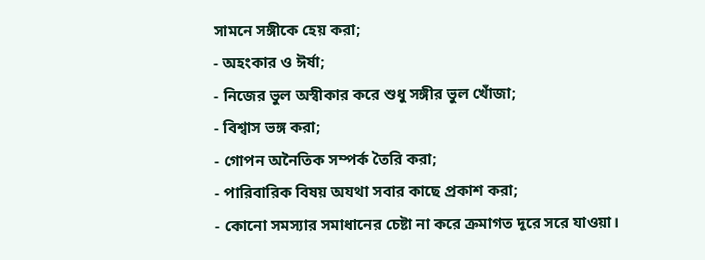সামনে সঙ্গীকে হেয় করা;
- অহংকার ও ঈর্ষা;
- নিজের ভুল অস্বীকার করে শুধু সঙ্গীর ভুল খোঁজা;
- বিশ্বাস ভঙ্গ করা;
- গোপন অনৈতিক সম্পর্ক তৈরি করা;
- পারিবারিক বিষয় অযথা সবার কাছে প্রকাশ করা;
- কোনো সমস্যার সমাধানের চেষ্টা না করে ক্রমাগত দূরে সরে যাওয়া।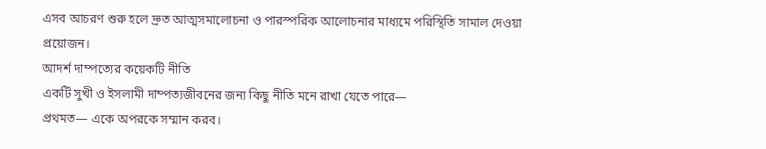এসব আচরণ শুরু হলে দ্রুত আত্মসমালোচনা ও পারস্পরিক আলোচনার মাধ্যমে পরিস্থিতি সামাল দেওয়া প্রয়োজন।
আদর্শ দাম্পত্যের কয়েকটি নীতি
একটি সুখী ও ইসলামী দাম্পত্যজীবনের জন্য কিছু নীতি মনে রাখা যেতে পারে—
প্রথমত— একে অপরকে সম্মান করব।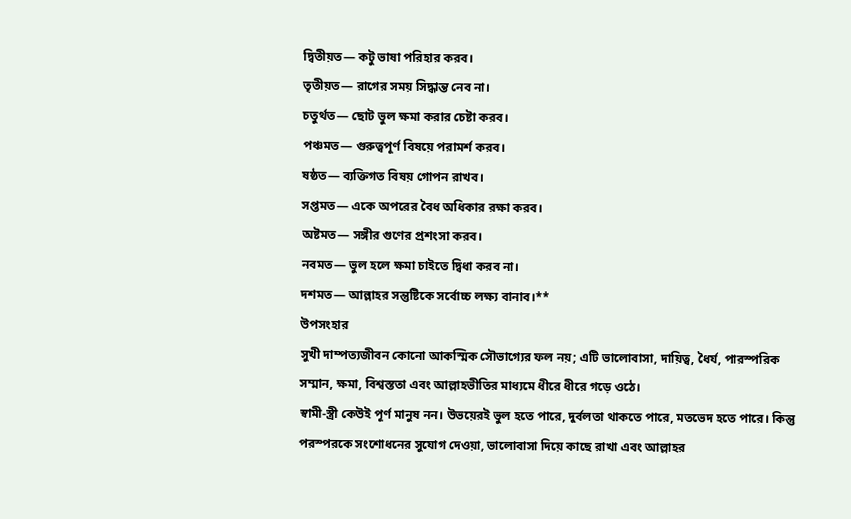দ্বিতীয়ত— কটু ভাষা পরিহার করব।
তৃতীয়ত— রাগের সময় সিদ্ধান্ত নেব না।
চতুর্থত— ছোট ভুল ক্ষমা করার চেষ্টা করব।
পঞ্চমত— গুরুত্বপূর্ণ বিষয়ে পরামর্শ করব।
ষষ্ঠত— ব্যক্তিগত বিষয় গোপন রাখব।
সপ্তমত— একে অপরের বৈধ অধিকার রক্ষা করব।
অষ্টমত— সঙ্গীর গুণের প্রশংসা করব।
নবমত— ভুল হলে ক্ষমা চাইতে দ্বিধা করব না।
দশমত— আল্লাহর সন্তুষ্টিকে সর্বোচ্চ লক্ষ্য বানাব।**
উপসংহার
সুখী দাম্পত্যজীবন কোনো আকস্মিক সৌভাগ্যের ফল নয়; এটি ভালোবাসা, দায়িত্ব, ধৈর্য, পারস্পরিক সম্মান, ক্ষমা, বিশ্বস্ততা এবং আল্লাহভীতির মাধ্যমে ধীরে ধীরে গড়ে ওঠে।
স্বামী-স্ত্রী কেউই পূর্ণ মানুষ নন। উভয়েরই ভুল হতে পারে, দুর্বলতা থাকতে পারে, মতভেদ হতে পারে। কিন্তু পরস্পরকে সংশোধনের সুযোগ দেওয়া, ভালোবাসা দিয়ে কাছে রাখা এবং আল্লাহর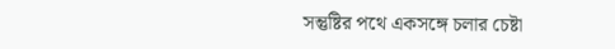সন্তুষ্টির পথে একসঙ্গে চলার চেষ্টা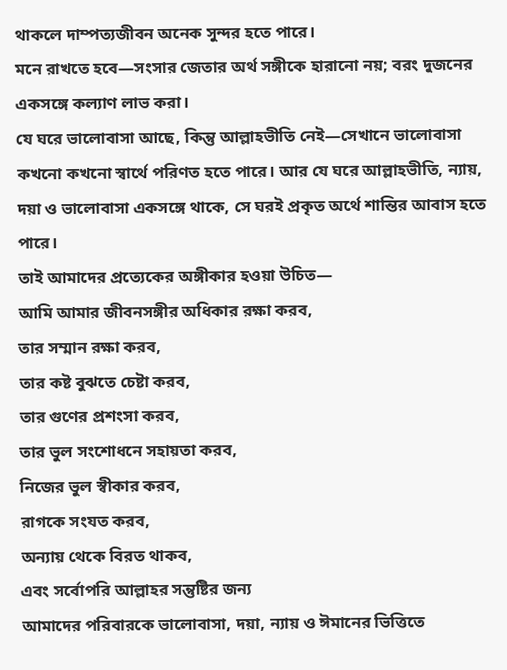থাকলে দাম্পত্যজীবন অনেক সুন্দর হতে পারে।
মনে রাখতে হবে—সংসার জেতার অর্থ সঙ্গীকে হারানো নয়; বরং দুজনের একসঙ্গে কল্যাণ লাভ করা।
যে ঘরে ভালোবাসা আছে, কিন্তু আল্লাহভীতি নেই—সেখানে ভালোবাসা কখনো কখনো স্বার্থে পরিণত হতে পারে। আর যে ঘরে আল্লাহভীতি, ন্যায়, দয়া ও ভালোবাসা একসঙ্গে থাকে, সে ঘরই প্রকৃত অর্থে শান্তির আবাস হতে পারে।
তাই আমাদের প্রত্যেকের অঙ্গীকার হওয়া উচিত—
আমি আমার জীবনসঙ্গীর অধিকার রক্ষা করব,
তার সম্মান রক্ষা করব,
তার কষ্ট বুঝতে চেষ্টা করব,
তার গুণের প্রশংসা করব,
তার ভুল সংশোধনে সহায়তা করব,
নিজের ভুল স্বীকার করব,
রাগকে সংযত করব,
অন্যায় থেকে বিরত থাকব,
এবং সর্বোপরি আল্লাহর সন্তুষ্টির জন্য
আমাদের পরিবারকে ভালোবাসা, দয়া, ন্যায় ও ঈমানের ভিত্তিতে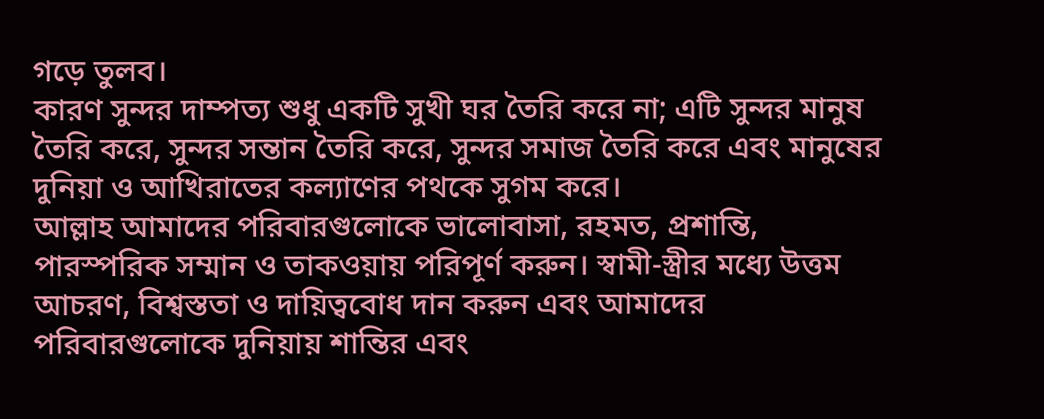গড়ে তুলব।
কারণ সুন্দর দাম্পত্য শুধু একটি সুখী ঘর তৈরি করে না; এটি সুন্দর মানুষ তৈরি করে, সুন্দর সন্তান তৈরি করে, সুন্দর সমাজ তৈরি করে এবং মানুষের দুনিয়া ও আখিরাতের কল্যাণের পথকে সুগম করে।
আল্লাহ আমাদের পরিবারগুলোকে ভালোবাসা, রহমত, প্রশান্তি, পারস্পরিক সম্মান ও তাকওয়ায় পরিপূর্ণ করুন। স্বামী-স্ত্রীর মধ্যে উত্তম আচরণ, বিশ্বস্ততা ও দায়িত্ববোধ দান করুন এবং আমাদের পরিবারগুলোকে দুনিয়ায় শান্তির এবং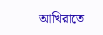আখিরাতে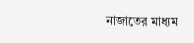নাজাতের মাধ্যম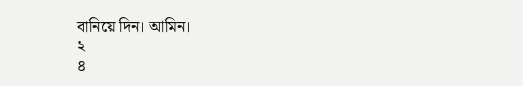বানিয়ে দিন। আমিন।
২
৪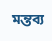মন্তব্য